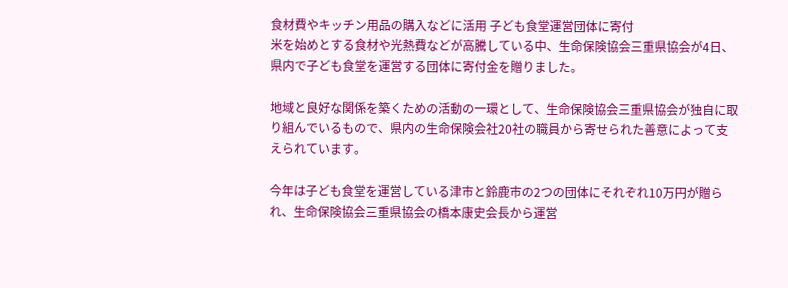食材費やキッチン用品の購入などに活用 子ども食堂運営団体に寄付
米を始めとする食材や光熱費などが高騰している中、生命保険協会三重県協会が4日、県内で子ども食堂を運営する団体に寄付金を贈りました。

地域と良好な関係を築くための活動の一環として、生命保険協会三重県協会が独自に取り組んでいるもので、県内の生命保険会社20社の職員から寄せられた善意によって支えられています。

今年は子ども食堂を運営している津市と鈴鹿市の2つの団体にそれぞれ10万円が贈られ、生命保険協会三重県協会の橋本康史会長から運営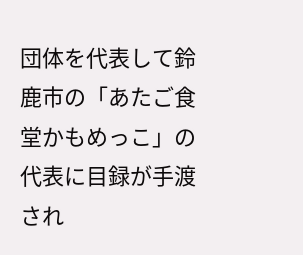団体を代表して鈴鹿市の「あたご食堂かもめっこ」の代表に目録が手渡され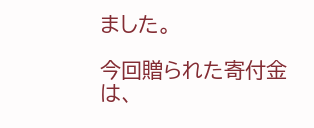ました。

今回贈られた寄付金は、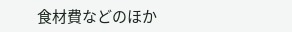食材費などのほか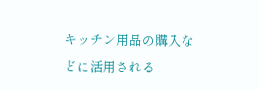キッチン用品の購入などに活用される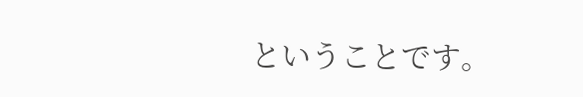ということです。